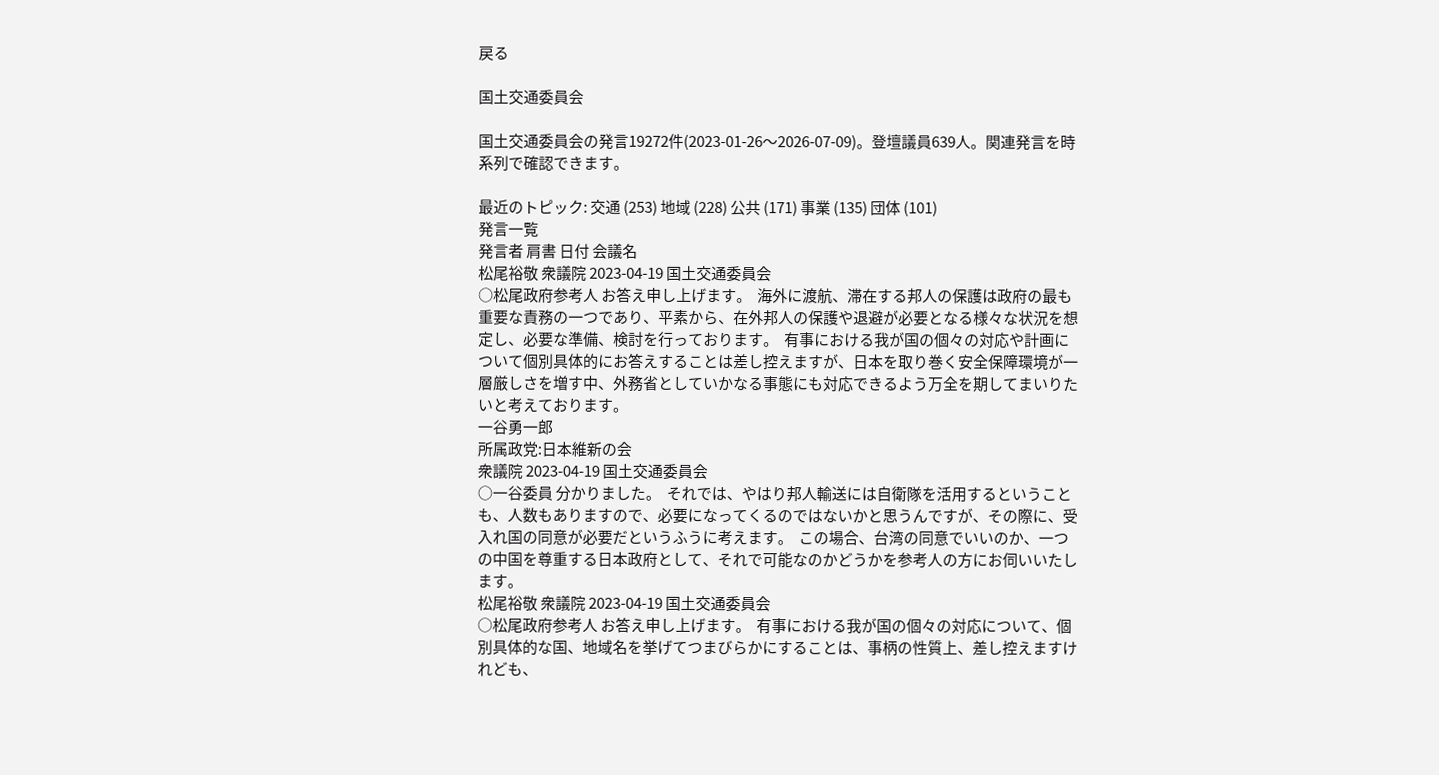戻る

国土交通委員会

国土交通委員会の発言19272件(2023-01-26〜2026-07-09)。登壇議員639人。関連発言を時系列で確認できます。

最近のトピック: 交通 (253) 地域 (228) 公共 (171) 事業 (135) 団体 (101)
発言一覧
発言者 肩書 日付 会議名
松尾裕敬 衆議院 2023-04-19 国土交通委員会
○松尾政府参考人 お答え申し上げます。  海外に渡航、滞在する邦人の保護は政府の最も重要な責務の一つであり、平素から、在外邦人の保護や退避が必要となる様々な状況を想定し、必要な準備、検討を行っております。  有事における我が国の個々の対応や計画について個別具体的にお答えすることは差し控えますが、日本を取り巻く安全保障環境が一層厳しさを増す中、外務省としていかなる事態にも対応できるよう万全を期してまいりたいと考えております。
一谷勇一郎
所属政党:日本維新の会
衆議院 2023-04-19 国土交通委員会
○一谷委員 分かりました。  それでは、やはり邦人輸送には自衛隊を活用するということも、人数もありますので、必要になってくるのではないかと思うんですが、その際に、受入れ国の同意が必要だというふうに考えます。  この場合、台湾の同意でいいのか、一つの中国を尊重する日本政府として、それで可能なのかどうかを参考人の方にお伺いいたします。
松尾裕敬 衆議院 2023-04-19 国土交通委員会
○松尾政府参考人 お答え申し上げます。  有事における我が国の個々の対応について、個別具体的な国、地域名を挙げてつまびらかにすることは、事柄の性質上、差し控えますけれども、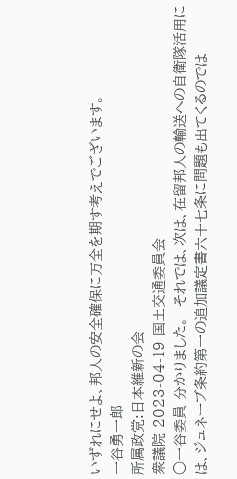いずれにせよ、邦人の安全確保に万全を期す考えでございます。
一谷勇一郎
所属政党:日本維新の会
衆議院 2023-04-19 国土交通委員会
○一谷委員 分かりました。  それでは、次は、在留邦人の輸送への自衛隊活用には、ジュネーブ条約第一の追加議定書六十七条に問題も出てくるのでは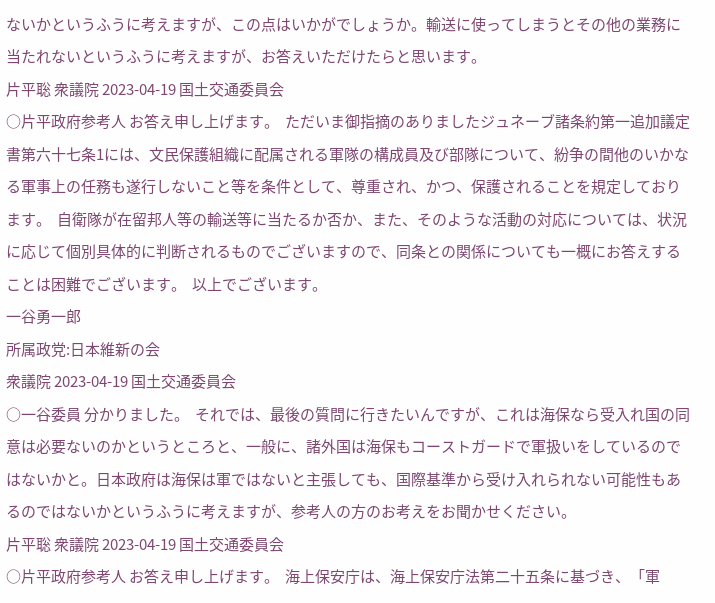ないかというふうに考えますが、この点はいかがでしょうか。輸送に使ってしまうとその他の業務に当たれないというふうに考えますが、お答えいただけたらと思います。
片平聡 衆議院 2023-04-19 国土交通委員会
○片平政府参考人 お答え申し上げます。  ただいま御指摘のありましたジュネーブ諸条約第一追加議定書第六十七条1には、文民保護組織に配属される軍隊の構成員及び部隊について、紛争の間他のいかなる軍事上の任務も遂行しないこと等を条件として、尊重され、かつ、保護されることを規定しております。  自衛隊が在留邦人等の輸送等に当たるか否か、また、そのような活動の対応については、状況に応じて個別具体的に判断されるものでございますので、同条との関係についても一概にお答えすることは困難でございます。  以上でございます。
一谷勇一郎
所属政党:日本維新の会
衆議院 2023-04-19 国土交通委員会
○一谷委員 分かりました。  それでは、最後の質問に行きたいんですが、これは海保なら受入れ国の同意は必要ないのかというところと、一般に、諸外国は海保もコーストガードで軍扱いをしているのではないかと。日本政府は海保は軍ではないと主張しても、国際基準から受け入れられない可能性もあるのではないかというふうに考えますが、参考人の方のお考えをお聞かせください。
片平聡 衆議院 2023-04-19 国土交通委員会
○片平政府参考人 お答え申し上げます。  海上保安庁は、海上保安庁法第二十五条に基づき、「軍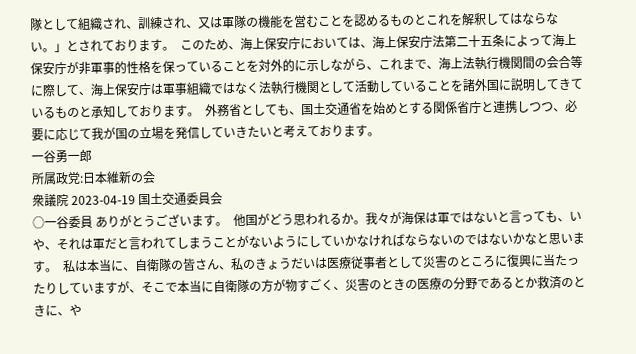隊として組織され、訓練され、又は軍隊の機能を営むことを認めるものとこれを解釈してはならない。」とされております。  このため、海上保安庁においては、海上保安庁法第二十五条によって海上保安庁が非軍事的性格を保っていることを対外的に示しながら、これまで、海上法執行機関間の会合等に際して、海上保安庁は軍事組織ではなく法執行機関として活動していることを諸外国に説明してきているものと承知しております。  外務省としても、国土交通省を始めとする関係省庁と連携しつつ、必要に応じて我が国の立場を発信していきたいと考えております。
一谷勇一郎
所属政党:日本維新の会
衆議院 2023-04-19 国土交通委員会
○一谷委員 ありがとうございます。  他国がどう思われるか。我々が海保は軍ではないと言っても、いや、それは軍だと言われてしまうことがないようにしていかなければならないのではないかなと思います。  私は本当に、自衛隊の皆さん、私のきょうだいは医療従事者として災害のところに復興に当たったりしていますが、そこで本当に自衛隊の方が物すごく、災害のときの医療の分野であるとか救済のときに、や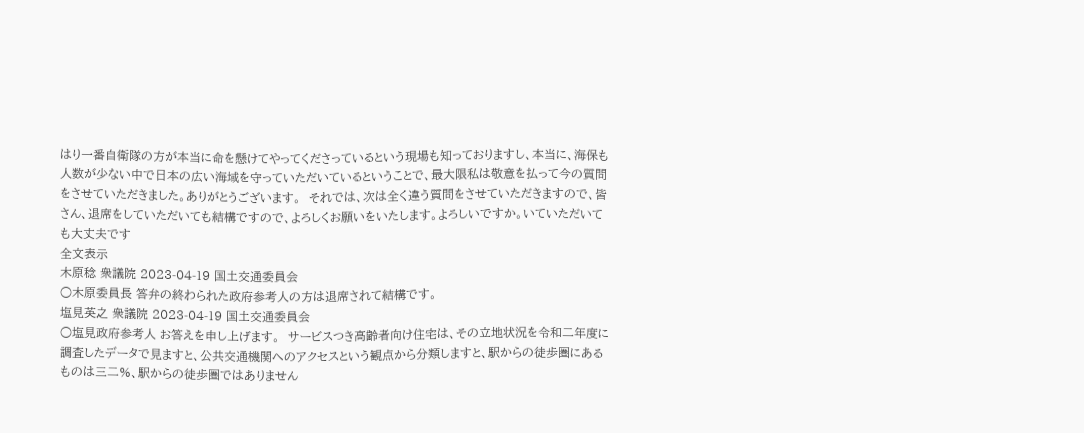はり一番自衛隊の方が本当に命を懸けてやってくださっているという現場も知っておりますし、本当に、海保も人数が少ない中で日本の広い海域を守っていただいているということで、最大限私は敬意を払って今の質問をさせていただきました。ありがとうございます。  それでは、次は全く違う質問をさせていただきますので、皆さん、退席をしていただいても結構ですので、よろしくお願いをいたします。よろしいですか。いていただいても大丈夫です
全文表示
木原稔 衆議院 2023-04-19 国土交通委員会
○木原委員長 答弁の終わられた政府参考人の方は退席されて結構です。
塩見英之 衆議院 2023-04-19 国土交通委員会
○塩見政府参考人 お答えを申し上げます。  サービスつき高齢者向け住宅は、その立地状況を令和二年度に調査したデータで見ますと、公共交通機関へのアクセスという観点から分類しますと、駅からの徒歩圏にあるものは三二%、駅からの徒歩圏ではありません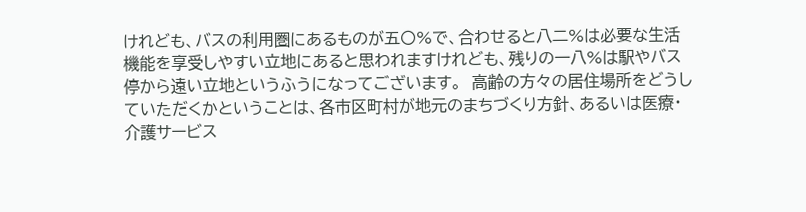けれども、バスの利用圏にあるものが五〇%で、合わせると八二%は必要な生活機能を享受しやすい立地にあると思われますけれども、残りの一八%は駅やバス停から遠い立地というふうになってございます。  高齢の方々の居住場所をどうしていただくかということは、各市区町村が地元のまちづくり方針、あるいは医療・介護サービス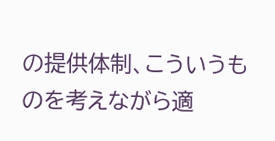の提供体制、こういうものを考えながら適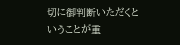切に御判断いただくということが重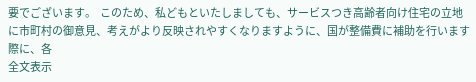要でございます。  このため、私どもといたしましても、サービスつき高齢者向け住宅の立地に市町村の御意見、考えがより反映されやすくなりますように、国が整備費に補助を行います際に、各
全文表示